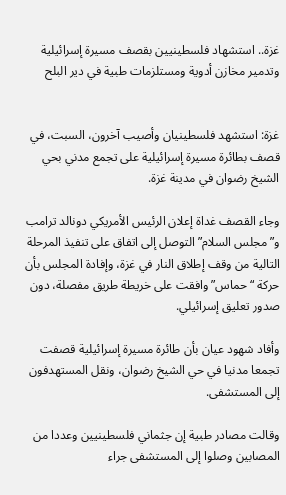غزة.. استشهاد فلسطينيين بقصف مسيرة إسرائيلية وتدمير مخازن أدوية ومستلزمات طبية في دير البلح


غزة: استشهد فلسطينيان وأصيب آخرون، السبت، في قصف بطائرة مسيرة إسرائيلية على تجمع مدني بحي الشيخ رضوان في مدينة غزة.

وجاء القصف غداة إعلان الرئيس الأمريكي دونالد ترامب و”مجلس السلام” التوصل إلى اتفاق على تنفيذ المرحلة التالية من وقف إطلاق النار في غزة، وإفادة المجلس بأن حركة “حماس” وافقت على خريطة طريق مفصلة، دون صدور تعليق إسرائيلي.

وأفاد شهود عيان بأن طائرة مسيرة إسرائيلية قصفت تجمعا مدنيا في حي الشيخ رضوان، ونقل المستهدفون إلى المستشفى.

وقالت مصادر طبية إن جثماني فلسطينيين وعددا من المصابين وصلوا إلى المستشفى جراء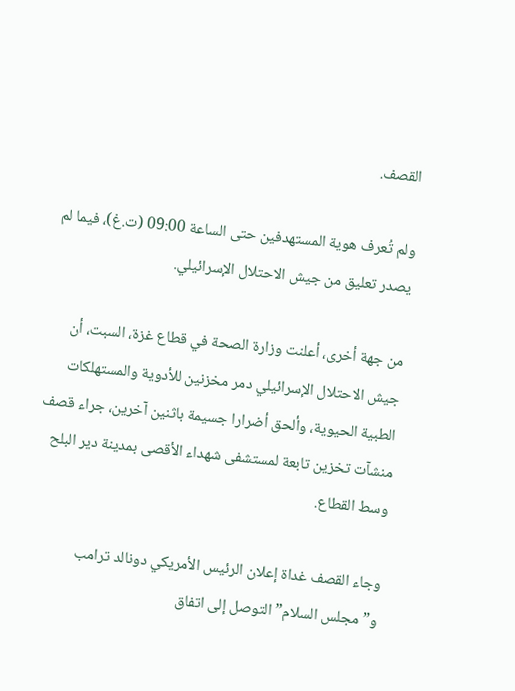القصف.

ولم تُعرف هوية المستهدفين حتى الساعة 09:00 (ت.غ)، فيما لم يصدر تعليق من جيش الاحتلال الإسرائيلي.

من جهة أخرى، أعلنت وزارة الصحة في قطاع غزة، السبت، أن جيش الاحتلال الإسرائيلي دمر مخزنين للأدوية والمستهلكات الطبية الحيوية، وألحق أضرارا جسيمة باثنين آخرين، جراء قصف منشآت تخزين تابعة لمستشفى شهداء الأقصى بمدينة دير البلح وسط القطاع.

وجاء القصف غداة إعلان الرئيس الأمريكي دونالد ترامب و”مجلس السلام” التوصل إلى اتفاق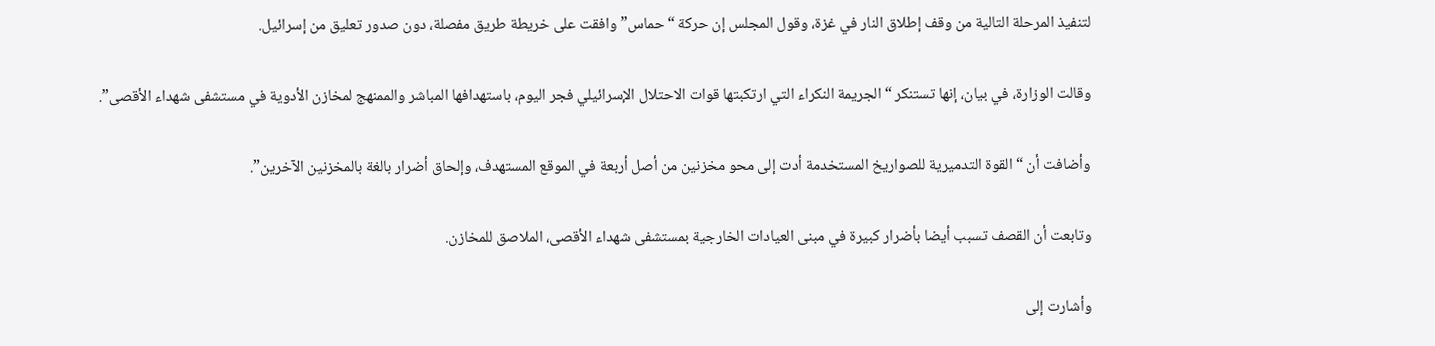لتنفيذ المرحلة التالية من وقف إطلاق النار في غزة، وقول المجلس إن حركة “حماس” وافقت على خريطة طريق مفصلة، دون صدور تعليق من إسرائيل.

وقالت الوزارة، في بيان، إنها تستنكر “الجريمة النكراء التي ارتكبتها قوات الاحتلال الإسرائيلي فجر اليوم، باستهدافها المباشر والممنهج لمخازن الأدوية في مستشفى شهداء الأقصى”.

وأضافت أن “القوة التدميرية للصواريخ المستخدمة أدت إلى محو مخزنين من أصل أربعة في الموقع المستهدف، وإلحاق أضرار بالغة بالمخزنين الآخرين”.

وتابعت أن القصف تسبب أيضا بأضرار كبيرة في مبنى العيادات الخارجية بمستشفى شهداء الأقصى، الملاصق للمخازن.

وأشارت إلى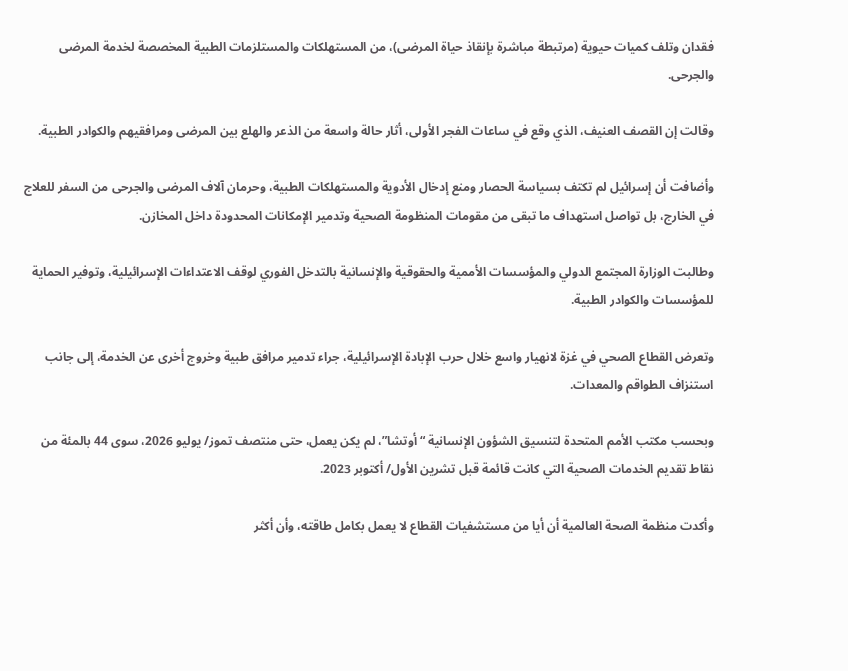فقدان وتلف كميات حيوية (مرتبطة مباشرة بإنقاذ حياة المرضى)، من المستهلكات والمستلزمات الطبية المخصصة لخدمة المرضى والجرحى.

وقالت إن القصف العنيف، الذي وقع في ساعات الفجر الأولى، أثار حالة واسعة من الذعر والهلع بين المرضى ومرافقيهم والكوادر الطبية.

وأضافت أن إسرائيل لم تكتف بسياسة الحصار ومنع إدخال الأدوية والمستهلكات الطبية، وحرمان آلاف المرضى والجرحى من السفر للعلاج في الخارج، بل تواصل استهداف ما تبقى من مقومات المنظومة الصحية وتدمير الإمكانات المحدودة داخل المخازن.

وطالبت الوزارة المجتمع الدولي والمؤسسات الأممية والحقوقية والإنسانية بالتدخل الفوري لوقف الاعتداءات الإسرائيلية، وتوفير الحماية للمؤسسات والكوادر الطبية.

وتعرض القطاع الصحي في غزة لانهيار واسع خلال حرب الإبادة الإسرائيلية، جراء تدمير مرافق طبية وخروج أخرى عن الخدمة، إلى جانب استنزاف الطواقم والمعدات.

وبحسب مكتب الأمم المتحدة لتنسيق الشؤون الإنسانية “أوتشا”، لم يكن يعمل، حتى منتصف تموز/ يوليو 2026، سوى 44 بالمئة من نقاط تقديم الخدمات الصحية التي كانت قائمة قبل تشرين الأول/ أكتوبر 2023.

وأكدت منظمة الصحة العالمية أن أيا من مستشفيات القطاع لا يعمل بكامل طاقته، وأن أكثر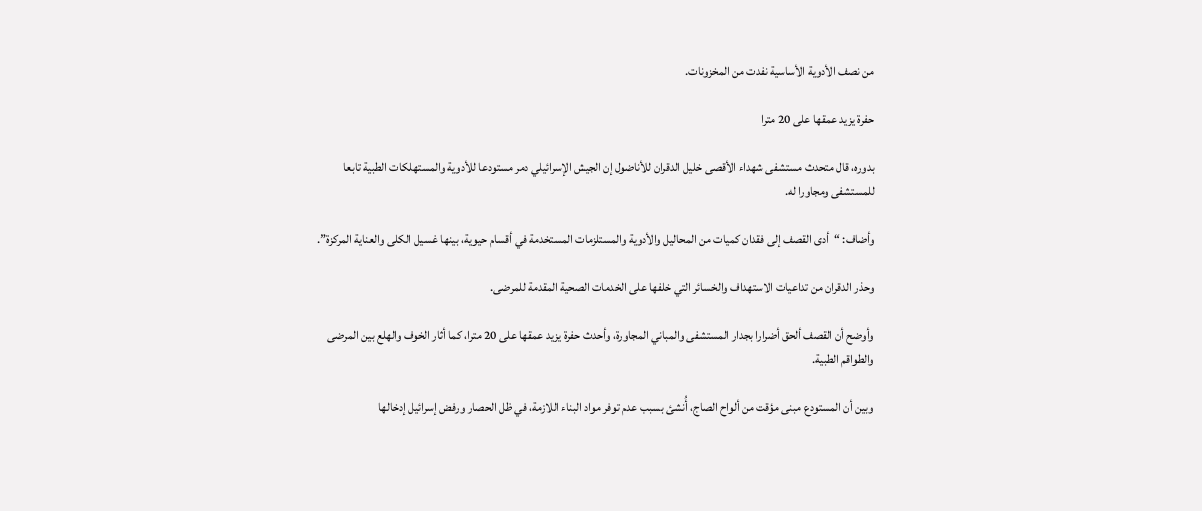من نصف الأدوية الأساسية نفدت من المخزونات.

حفرة يزيد عمقها على 20 مترا

بدوره، قال متحدث مستشفى شهداء الأقصى خليل الدقران للأناضول إن الجيش الإسرائيلي دمر مستودعا للأدوية والمستهلكات الطبية تابعا للمستشفى ومجاورا له.

وأضاف: “أدى القصف إلى فقدان كميات من المحاليل والأدوية والمستلزمات المستخدمة في أقسام حيوية، بينها غسيل الكلى والعناية المركزة”.

وحذر الدقران من تداعيات الاستهداف والخسائر التي خلفها على الخدمات الصحية المقدمة للمرضى.

وأوضح أن القصف ألحق أضرارا بجدار المستشفى والمباني المجاورة، وأحدث حفرة يزيد عمقها على 20 مترا، كما أثار الخوف والهلع بين المرضى والطواقم الطبية.

وبين أن المستودع مبنى مؤقت من ألواح الصاج، أُنشئ بسبب عدم توفر مواد البناء اللازمة، في ظل الحصار ورفض إسرائيل إدخالها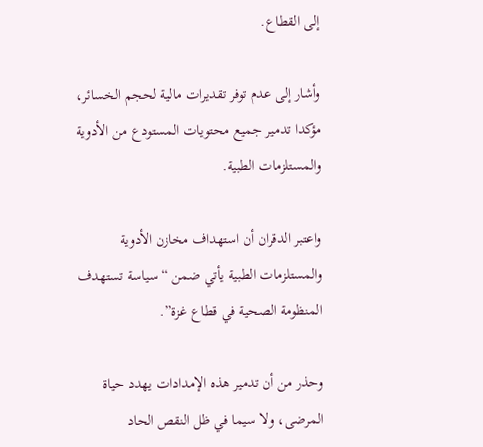إلى القطاع.

وأشار إلى عدم توفر تقديرات مالية لحجم الخسائر، مؤكدا تدمير جميع محتويات المستودع من الأدوية والمستلزمات الطبية.

واعتبر الدقران أن استهداف مخازن الأدوية والمستلزمات الطبية يأتي ضمن “سياسة تستهدف المنظومة الصحية في قطاع غزة”.

وحذر من أن تدمير هذه الإمدادات يهدد حياة المرضى، ولا سيما في ظل النقص الحاد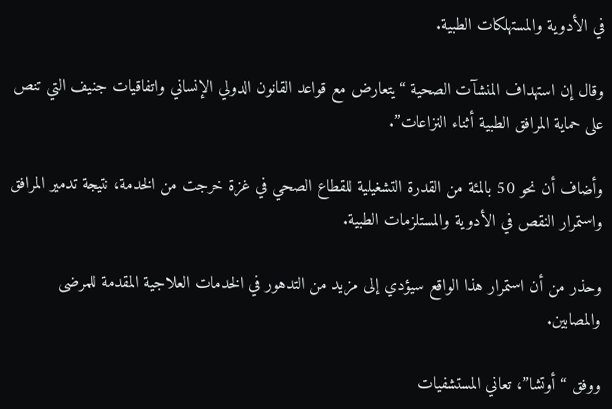في الأدوية والمستهلكات الطبية.

وقال إن استهداف المنشآت الصحية “يتعارض مع قواعد القانون الدولي الإنساني واتفاقيات جنيف التي تنص على حماية المرافق الطبية أثناء النزاعات”.

وأضاف أن نحو 50 بالمئة من القدرة التشغيلية للقطاع الصحي في غزة خرجت من الخدمة، نتيجة تدمير المرافق واستمرار النقص في الأدوية والمستلزمات الطبية.

وحذر من أن استمرار هذا الواقع سيؤدي إلى مزيد من التدهور في الخدمات العلاجية المقدمة للمرضى والمصابين.

ووفق “أوتشا”، تعاني المستشفيات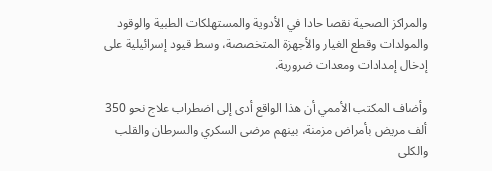والمراكز الصحية نقصا حادا في الأدوية والمستهلكات الطبية والوقود والمولدات وقطع الغيار والأجهزة المتخصصة، وسط قيود إسرائيلية على إدخال إمدادات ومعدات ضرورية.

وأضاف المكتب الأممي أن هذا الواقع أدى إلى اضطراب علاج نحو 350 ألف مريض بأمراض مزمنة، بينهم مرضى السكري والسرطان والقلب والكلى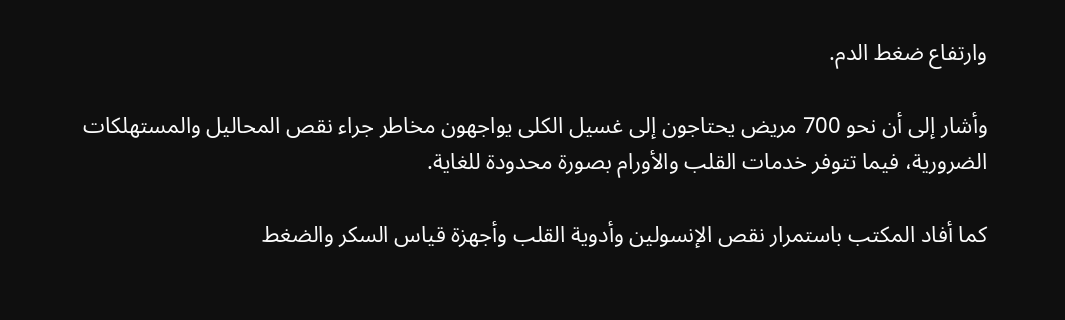وارتفاع ضغط الدم.

وأشار إلى أن نحو 700 مريض يحتاجون إلى غسيل الكلى يواجهون مخاطر جراء نقص المحاليل والمستهلكات الضرورية، فيما تتوفر خدمات القلب والأورام بصورة محدودة للغاية.

كما أفاد المكتب باستمرار نقص الإنسولين وأدوية القلب وأجهزة قياس السكر والضغط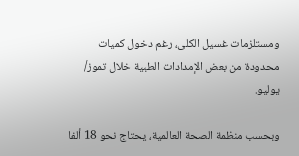ومستلزمات غسيل الكلى، رغم دخول كميات محدودة من بعض الإمدادات الطبية خلال تموز/ يوليو.

وبحسب منظمة الصحة العالمية، يحتاج نحو 18 ألفا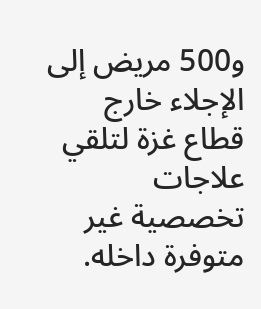و500 مريض إلى الإجلاء خارج قطاع غزة لتلقي علاجات تخصصية غير متوفرة داخله.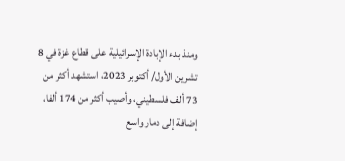ومنذ بدء الإبادة الإسرائيلية على قطاع غزة في 8 تشرين الأول/ أكتوبر 2023، استشهد أكثر من 73 ألف فلسطيني، وأصيب أكثر من 174 ألفا، إضافة إلى دمار واسع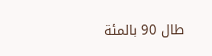طال 90 بالمئة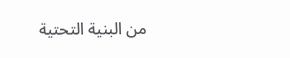من البنية التحتية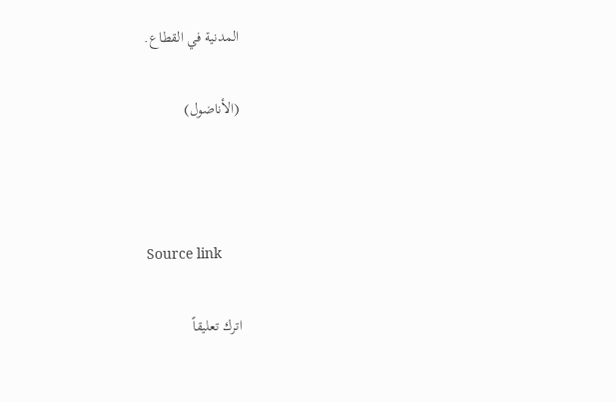المدنية في القطاع.

(الأناضول)



Source link

اترك تعليقاً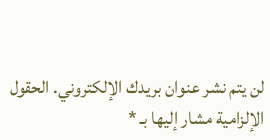لن يتم نشر عنوان بريدك الإلكتروني. الحقول الإلزامية مشار إليها بـ *